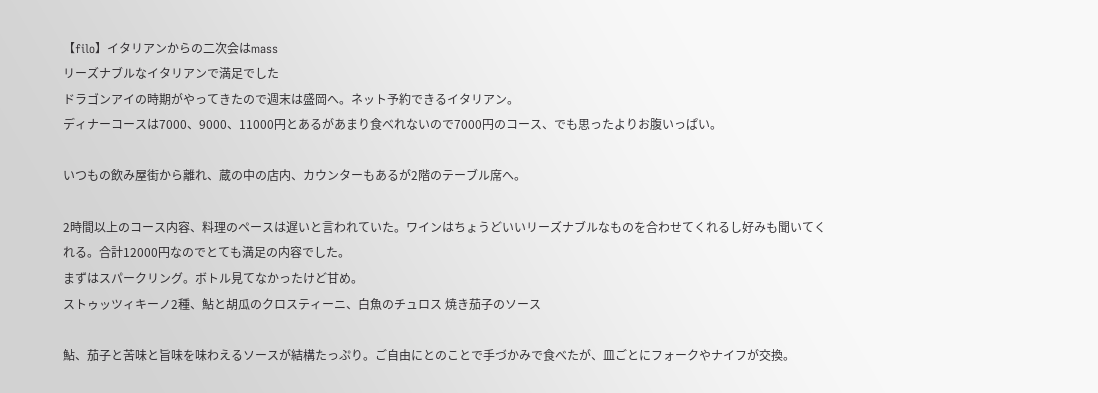【filo】イタリアンからの二次会はmass
リーズナブルなイタリアンで満足でした
ドラゴンアイの時期がやってきたので週末は盛岡へ。ネット予約できるイタリアン。
ディナーコースは7000、9000、11000円とあるがあまり食べれないので7000円のコース、でも思ったよりお腹いっぱい。

いつもの飲み屋街から離れ、蔵の中の店内、カウンターもあるが2階のテーブル席へ。

2時間以上のコース内容、料理のペースは遅いと言われていた。ワインはちょうどいいリーズナブルなものを合わせてくれるし好みも聞いてくれる。合計12000円なのでとても満足の内容でした。
まずはスパークリング。ボトル見てなかったけど甘め。
ストゥッツィキーノ2種、鮎と胡瓜のクロスティーニ、白魚のチュロス 焼き茄子のソース

鮎、茄子と苦味と旨味を味わえるソースが結構たっぷり。ご自由にとのことで手づかみで食べたが、皿ごとにフォークやナイフが交換。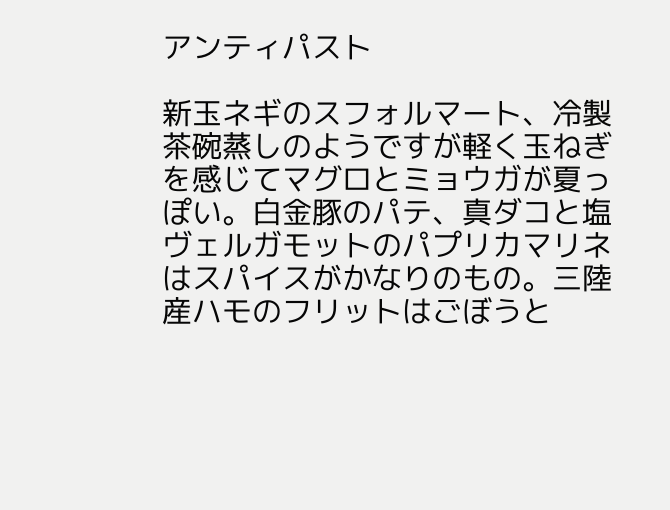アンティパスト

新玉ネギのスフォルマート、冷製茶碗蒸しのようですが軽く玉ねぎを感じてマグロとミョウガが夏っぽい。白金豚のパテ、真ダコと塩ヴェルガモットのパプリカマリネはスパイスがかなりのもの。三陸産ハモのフリットはごぼうと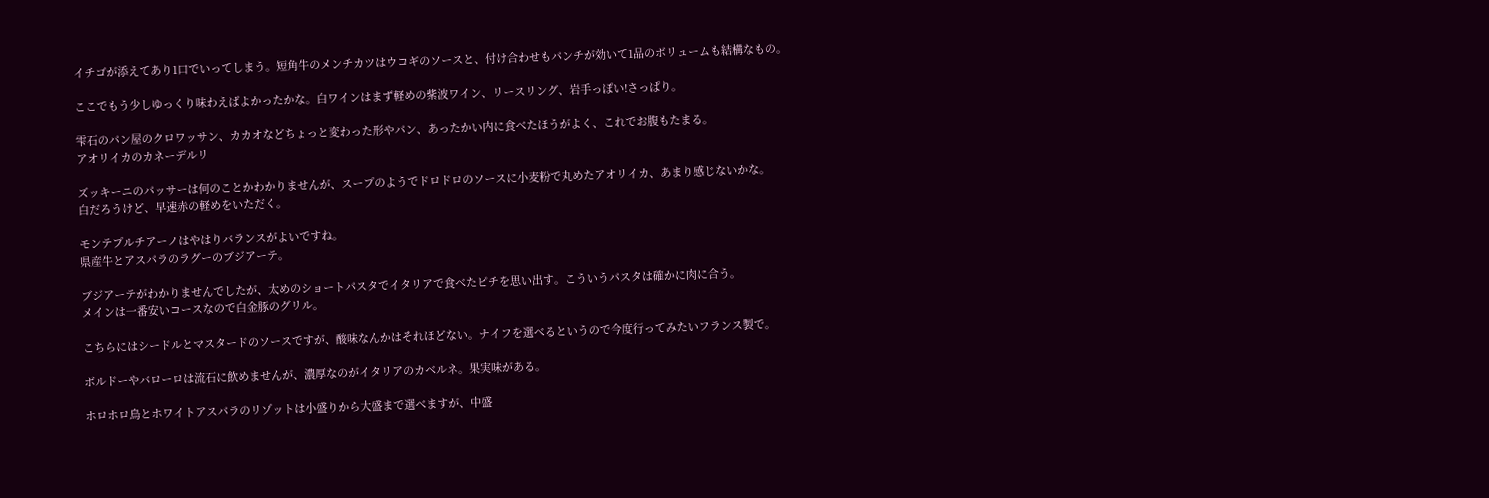イチゴが添えてあり1口でいってしまう。短角牛のメンチカツはウコギのソースと、付け合わせもパンチが効いて1品のボリュームも結構なもの。

ここでもう少しゆっくり味わえばよかったかな。白ワインはまず軽めの紫波ワイン、リースリング、岩手っぽい!さっぱり。

雫石のパン屋のクロワッサン、カカオなどちょっと変わった形やパン、あったかい内に食べたほうがよく、これでお腹もたまる。
アオリイカのカネーデルリ

ズッキーニのパッサーは何のことかわかりませんが、スープのようでドロドロのソースに小麦粉で丸めたアオリイカ、あまり感じないかな。
白だろうけど、早速赤の軽めをいただく。

モンテプルチアーノはやはりバランスがよいですね。
県産牛とアスパラのラグーのブジアーテ。

ブジアーテがわかりませんでしたが、太めのショートパスタでイタリアで食べたピチを思い出す。こういうパスタは確かに肉に合う。
メインは一番安いコースなので白金豚のグリル。

こちらにはシードルとマスタードのソースですが、酸味なんかはそれほどない。ナイフを選べるというので今度行ってみたいフランス製で。

ボルドーやバローロは流石に飲めませんが、濃厚なのがイタリアのカベルネ。果実味がある。

ホロホロ鳥とホワイトアスパラのリゾットは小盛りから大盛まで選べますが、中盛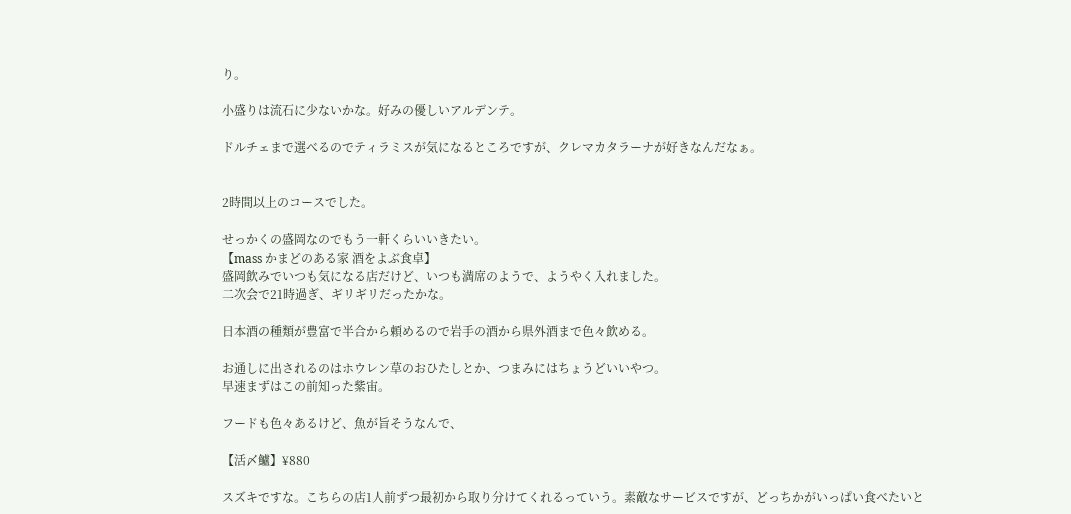り。

小盛りは流石に少ないかな。好みの優しいアルデンテ。

ドルチェまで選べるのでティラミスが気になるところですが、クレマカタラーナが好きなんだなぁ。


2時間以上のコースでした。

せっかくの盛岡なのでもう一軒くらいいきたい。
【mass かまどのある家 酒をよぶ食卓】
盛岡飲みでいつも気になる店だけど、いつも満席のようで、ようやく入れました。
二次会で21時過ぎ、ギリギリだったかな。

日本酒の種類が豊富で半合から頼めるので岩手の酒から県外酒まで色々飲める。

お通しに出されるのはホウレン草のおひたしとか、つまみにはちょうどいいやつ。
早速まずはこの前知った紫宙。

フードも色々あるけど、魚が旨そうなんで、

【活〆鱸】¥880

スズキですな。こちらの店1人前ずつ最初から取り分けてくれるっていう。素敵なサービスですが、どっちかがいっぱい食べたいと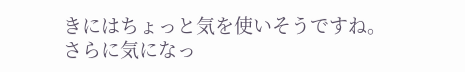きにはちょっと気を使いそうですね。
さらに気になっ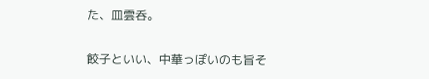た、皿雲呑。

餃子といい、中華っぽいのも旨そ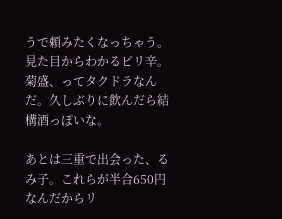うで頼みたくなっちゃう。見た目からわかるピリ辛。
菊盛、ってタクドラなんだ。久しぶりに飲んだら結構酒っぽいな。

あとは三重で出会った、るみ子。これらが半合650円なんだからリ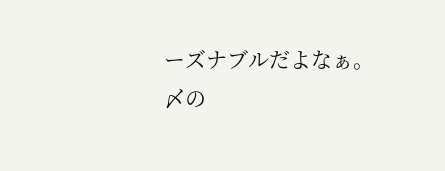ーズナブルだよなぁ。
〆の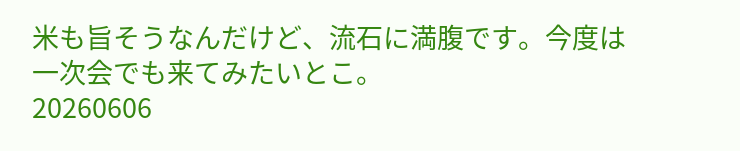米も旨そうなんだけど、流石に満腹です。今度は一次会でも来てみたいとこ。
20260606